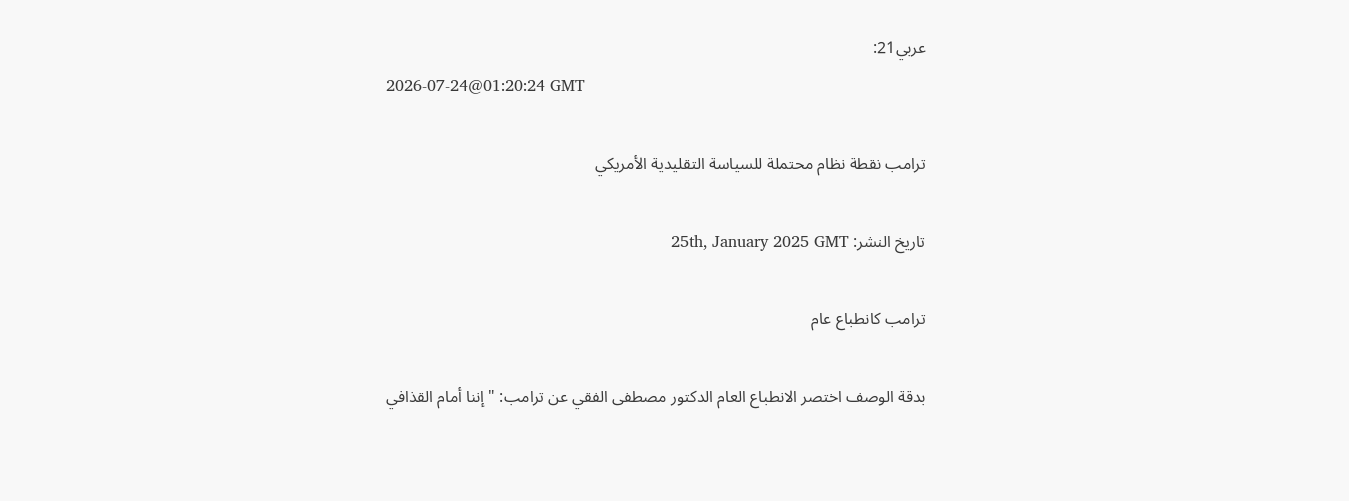عربي21:
2026-07-24@01:20:24 GMT

ترامب نقطة نظام محتملة للسياسة التقليدية الأمريكي

تاريخ النشر: 25th, January 2025 GMT

ترامب كانطباع عام

بدقة الوصف اختصر الانطباع العام الدكتور مصطفى الفقي عن ترامب: "إننا أمام القذافي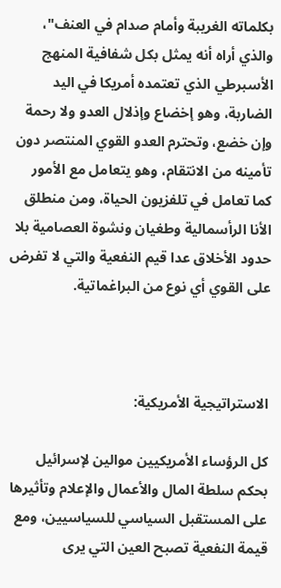بكلماته الغريبة وأمام صدام في العنف"، والذي أراه أنه يمثل بكل شفافية المنهج الأسبرطي الذي تعتمده أمريكا في اليد الضاربة، وهو إخضاع وإذلال العدو ولا رحمة وإن خضع، وتحترم العدو القوي المنتصر دون تأمينه من الانتقام، وهو يتعامل مع الأمور كما تعامل في تلفزيون الحياة، ومن منطلق الأنا الرأسمالية وطغيان ونشوة العصامية بلا حدود الأخلاق عدا قيم النفعية والتي لا تفرض على القوي أي نوع من البراغماتية.



الاستراتيجية الأمريكية:

كل الرؤساء الأمريكيين موالين لإسرائيل بحكم سلطة المال والأعمال والإعلام وتأثيرها على المستقبل السياسي للسياسيين، ومع قيمة النفعية تصبح العين التي يرى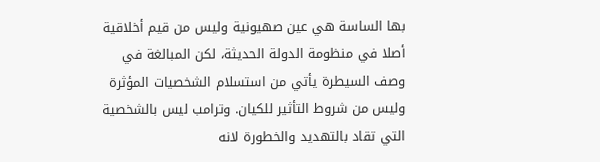بها الساسة هي عين صهيونية وليس من قيم أخلاقية أصلا في منظومة الدولة الحديثة، لكن المبالغة في وصف السيطرة يأتي من استسلام الشخصيات المؤثرة وليس من شروط التأثير للكيان. وترامب ليس بالشخصية التي تقاد بالتهديد والخطورة لانه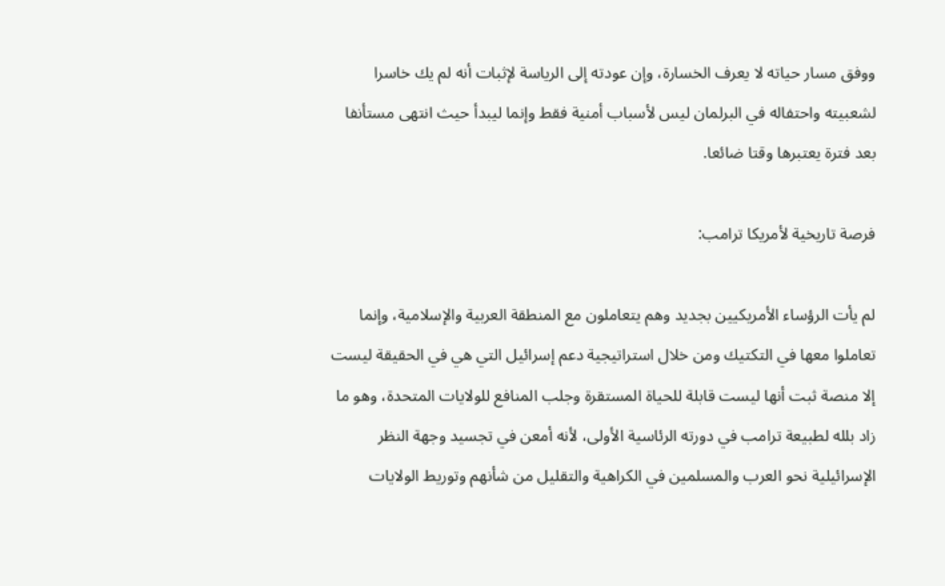ووفق مسار حياته لا يعرف الخسارة، وإن عودته إلى الرياسة لإثبات أنه لم يك خاسرا لشعبيته واحتفاله في البرلمان ليس لأسباب أمنية فقط وإنما ليبدأ حيث انتهى مستأنفا بعد فترة يعتبرها وقتا ضائعا.

فرصة تاريخية لأمريكا ترامب:

لم يأت الرؤساء الأمريكيين بجديد وهم يتعاملون مع المنطقة العربية والإسلامية، وإنما تعاملوا معها في التكتيك ومن خلال استراتيجية دعم إسرائيل التي هي في الحقيقة ليست إلا منصة ثبت أنها ليست قابلة للحياة المستقرة وجلب المنافع للولايات المتحدة، وهو ما زاد بلله لطبيعة ترامب في دورته الرئاسية الأولى، لأنه أمعن في تجسيد وجهة النظر الإسرائيلية نحو العرب والمسلمين في الكراهية والتقليل من شأنهم وتوريط الولايات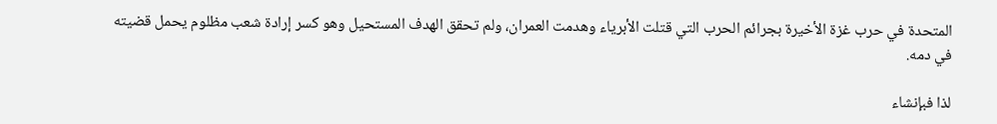المتحدة في حرب غزة الأخيرة بجرائم الحرب التي قتلت الأبرياء وهدمت العمران، ولم تحقق الهدف المستحيل وهو كسر إرادة شعب مظلوم يحمل قضيته في دمه.

لذا فبإنشاء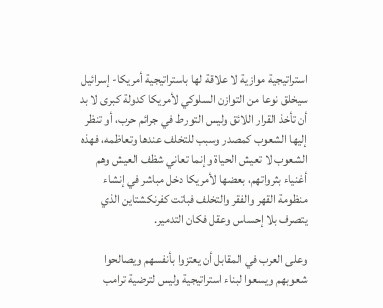استراتيجية موازية لا علاقة لها باستراتيجية أمريكا- إسرائيل سيخلق نوعا من التوازن السلوكي لأمريكا كدولة كبرى لا بد أن تأخذ القرار اللائق وليس التورط في جرائم حرب، أو تنظر إليها الشعوب كمصدر وسبب للتخلف عندها وتعاظمه، فهذه الشعوب لا تعيش الحياة وإنما تعاني شظف العيش وهم أغنياء بثرواتهم، بعضها لأمريكا دخل مباشر في إنشاء منظومة القهر والفقر والتخلف فباتت كفرنكشتاين الذي يتصرف بلا إحساس وعقل فكان التدمير.

وعلى العرب في المقابل أن يعتزوا بأنفسهم ويصالحوا شعوبهم ويسعوا لبناء استراتيجية وليس لترضية ترامب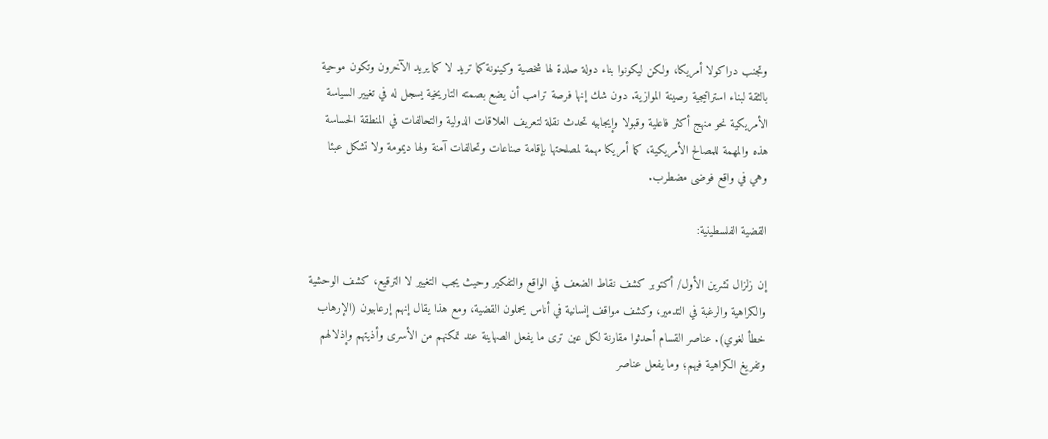وتجنب دراكولا أمريكا، ولكن ليكونوا بناء دولة صلدة لها شخصية وكينونة كما تريد لا كما يريد الآخرون وتكون موحية بالثقة لبناء استراتيجية رصينة الموازية. دون شك إنها فرصة ترامب أن يضع بصمته التاريخية يسجل له في تغيير السياسة الأمريكية نحو منهج أكثر فاعلية وقبولا وإيجابيه تحدث نقلة لتعريف العلاقات الدولية والتحالفات في المنطقة الحساسة هذه والمهمة للمصالح الأمريكية، كما أمريكا مهمة لمصلحتها بإقامة صناعات وتحالفات آمنة ولها ديمومة ولا تشكل عبئا وهي في واقع فوضى مضطرب.

القضية الفلسطينية:

إن زلزال تشرين الأول/ أكتوبر كشف نقاط الضعف في الواقع والتفكير وحيث يجب التغيير لا الترقيع، كشف الوحشية والكراهية والرغبة في التدمير، وكشف مواقف إنسانية في أناس يحملون القضية، ومع هذا يقال إنهم إرعابيون (الإرهاب خطأ لغوي). عناصر القسام أحدثوا مقارنة لكل عين ترى ما يفعل الصهاينة عند تمكنهم من الأسرى وأذيتهم وإذلالهم وتفريغ الكراهية فيهم؛ وما يفعل عناصر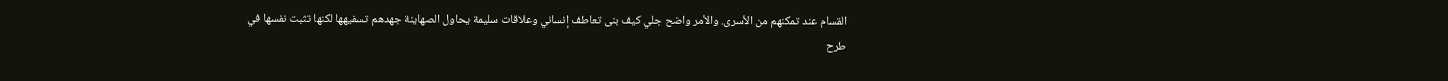القسام عند تمكنهم من الأسرى. والأمر واضح جلي كيف بنى تعاطف إنساني وعلاقات سليمة يحاول الصهاينة جهدهم تسفيهها لكنها تثبت نفسها في طرح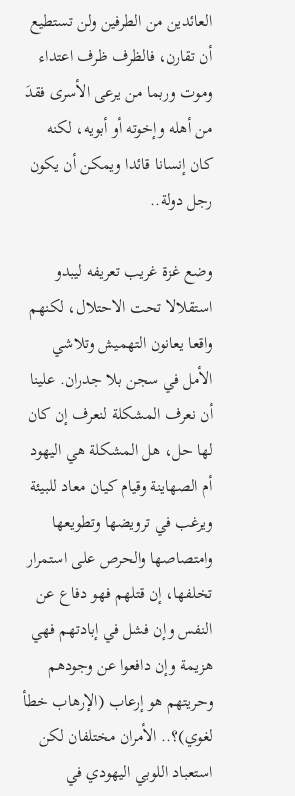العائدين من الطرفين ولن تستطيع أن تقارن، فالظرف ظرف اعتداء وموت وربما من يرعى الأسرى فقدَ من أهله وإخوته أو أبويه، لكنه كان إنسانا قائدا ويمكن أن يكون رجل دولة..

وضع غزة غريب تعريفه ليبدو استقلالا تحت الاحتلال، لكنهم واقعا يعانون التهميش وتلاشي الأمل في سجن بلا جدران. علينا أن نعرف المشكلة لنعرف إن كان لها حل، هل المشكلة هي اليهود أم الصهاينة وقيام كيان معاد للبيئة ويرغب في ترويضها وتطويعها وامتصاصها والحرص على استمرار تخلفها، إن قتلهم فهو دفاع عن النفس وإن فشل في إبادتهم فهي هزيمة وإن دافعوا عن وجودهم وحريتهم هو إرعاب (الإرهاب خطأ لغوي)؟.. الأمران مختلفان لكن استعباد اللوبي اليهودي في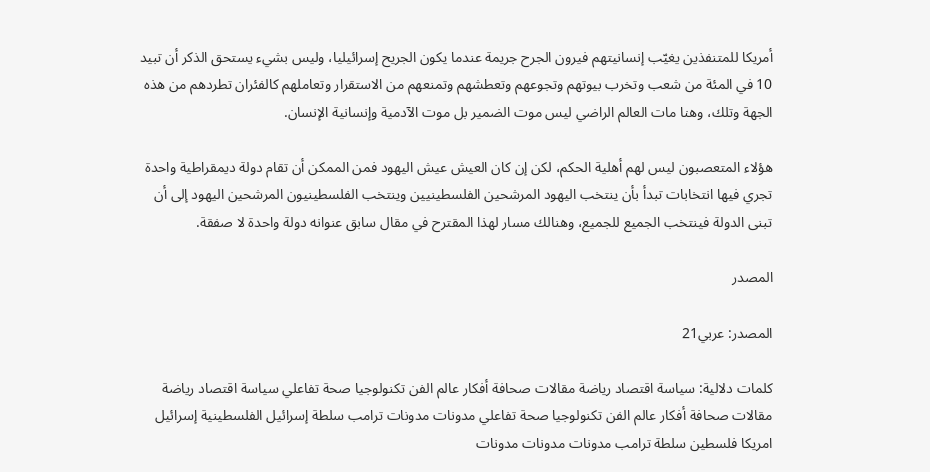أمريكا للمتنفذين يغيّب إنسانيتهم فيرون الجرح جريمة عندما يكون الجريح إسرائيليا، وليس بشيء يستحق الذكر أن تبيد 10 في المئة من شعب وتخرب بيوتهم وتجوعهم وتعطشهم وتمنعهم من الاستقرار وتعاملهم كالفئران تطردهم من هذه الجهة وتلك، وهنا مات العالم الراضي ليس موت الضمير بل موت الآدمية وإنسانية الإنسان.

هؤلاء المتعصبون ليس لهم أهلية الحكم، لكن إن كان العيش عيش اليهود فمن الممكن أن تقام دولة ديمقراطية واحدة تجري فيها انتخابات تبدأ بأن ينتخب اليهود المرشحين الفلسطينيين وينتخب الفلسطينيون المرشحين اليهود إلى أن تبنى الدولة فينتخب الجميع للجميع، وهنالك مسار لهذا المقترح في مقال سابق عنوانه دولة واحدة لا صفقة.

المصدر

المصدر: عربي21

كلمات دلالية: سياسة اقتصاد رياضة مقالات صحافة أفكار عالم الفن تكنولوجيا صحة تفاعلي سياسة اقتصاد رياضة مقالات صحافة أفكار عالم الفن تكنولوجيا صحة تفاعلي مدونات مدونات ترامب سلطة إسرائيل الفلسطينية إسرائيل امريكا فلسطين سلطة ترامب مدونات مدونات مدونات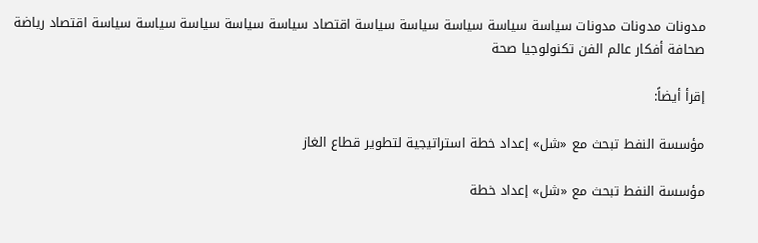مدونات مدونات مدونات سياسة سياسة سياسة سياسة سياسة اقتصاد سياسة سياسة سياسة سياسة سياسة اقتصاد رياضة صحافة أفكار عالم الفن تكنولوجيا صحة

إقرأ أيضاً:

مؤسسة النفط تبحث مع «شل» إعداد خطة استراتيجية لتطوير قطاع الغاز

مؤسسة النفط تبحث مع «شل» إعداد خطة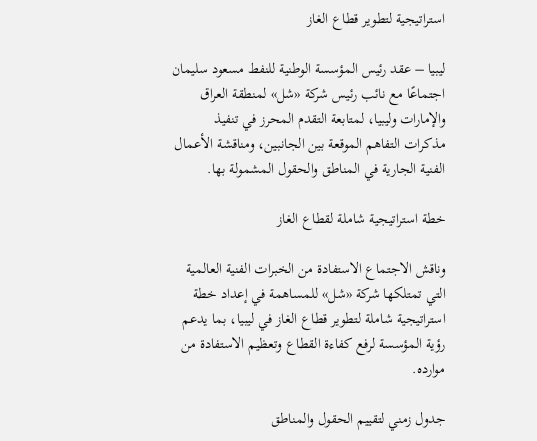استراتيجية لتطوير قطاع الغاز

ليبيا – عقد رئيس المؤسسة الوطنية للنفط مسعود سليمان اجتماعًا مع نائب رئيس شركة «شل» لمنطقة العراق والإمارات وليبيا، لمتابعة التقدم المحرز في تنفيذ مذكرات التفاهم الموقعة بين الجانبين، ومناقشة الأعمال الفنية الجارية في المناطق والحقول المشمولة بها.

خطة استراتيجية شاملة لقطاع الغاز

وناقش الاجتماع الاستفادة من الخبرات الفنية العالمية التي تمتلكها شركة «شل» للمساهمة في إعداد خطة استراتيجية شاملة لتطوير قطاع الغاز في ليبيا، بما يدعم رؤية المؤسسة لرفع كفاءة القطاع وتعظيم الاستفادة من موارده.

جدول زمني لتقييم الحقول والمناطق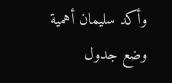وأكد سليمان أهمية وضع جدول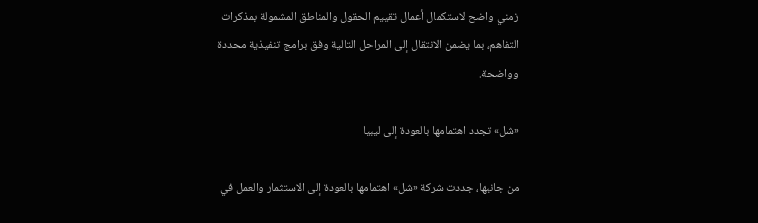زمني واضح لاستكمال أعمال تقييم الحقول والمناطق المشمولة بمذكرات التفاهم، بما يضمن الانتقال إلى المراحل التالية وفق برامج تنفيذية محددة وواضحة.

«شل» تجدد اهتمامها بالعودة إلى ليبيا

من جانبها، جددت شركة «شل» اهتمامها بالعودة إلى الاستثمار والعمل في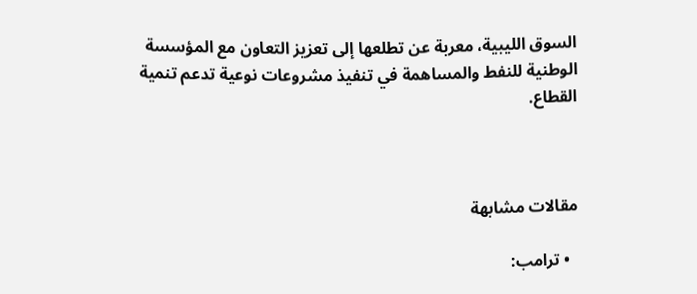السوق الليبية، معربة عن تطلعها إلى تعزيز التعاون مع المؤسسة الوطنية للنفط والمساهمة في تنفيذ مشروعات نوعية تدعم تنمية القطاع.



مقالات مشابهة

  • ترامب: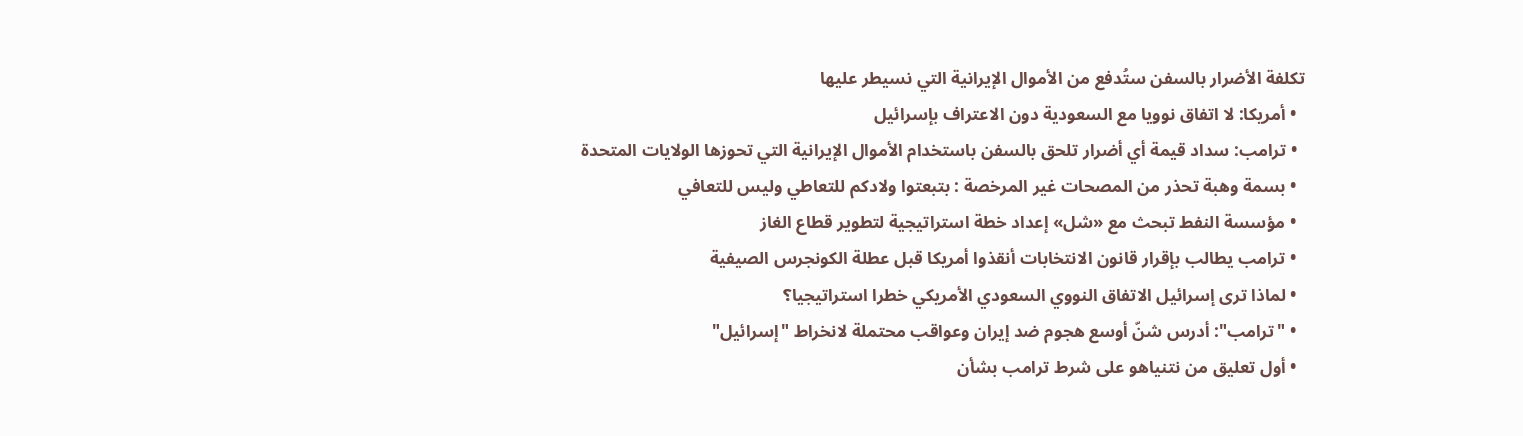تكلفة الأضرار بالسفن ستُدفع من الأموال الإيرانية التي نسيطر عليها
  • أمريكا: لا اتفاق نوويا مع السعودية دون الاعتراف بإسرائيل
  • ترامب: سداد قيمة أي أضرار تلحق بالسفن باستخدام الأموال الإيرانية التي تحوزها الولايات المتحدة
  • بسمة وهبة تحذر من المصحات غير المرخصة : بتبعتوا ولادكم للتعاطي وليس للتعافي
  • مؤسسة النفط تبحث مع «شل» إعداد خطة استراتيجية لتطوير قطاع الغاز
  • ترامب يطالب بإقرار قانون الانتخابات أنقذوا أمريكا قبل عطلة الكونجرس الصيفية
  • لماذا ترى إسرائيل الاتفاق النووي السعودي الأمريكي خطرا استراتيجيا؟
  • "ترامب": أدرس شنّ أوسع هجوم ضد إيران وعواقب محتملة لانخراط "إسرائيل"
  • أول تعليق من نتنياهو على شرط ترامب بشأن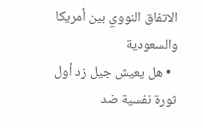الاتفاق النووي بين أمريكا والسعودية
  • هل يعيش جيل زد أول ثورة نفسية ضد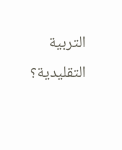التربية التقليدية؟